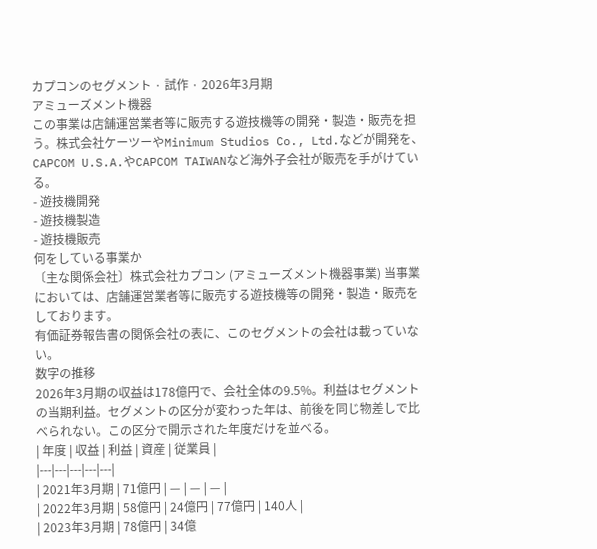カプコンのセグメント · 試作 · 2026年3月期
アミューズメント機器
この事業は店舗運営業者等に販売する遊技機等の開発・製造・販売を担う。株式会社ケーツーやMinimum Studios Co., Ltd.などが開発を、CAPCOM U.S.A.やCAPCOM TAIWANなど海外子会社が販売を手がけている。
- 遊技機開発
- 遊技機製造
- 遊技機販売
何をしている事業か
〔主な関係会社〕株式会社カプコン (アミューズメント機器事業) 当事業においては、店舗運営業者等に販売する遊技機等の開発・製造・販売をしております。
有価証券報告書の関係会社の表に、このセグメントの会社は載っていない。
数字の推移
2026年3月期の収益は178億円で、会社全体の9.5%。利益はセグメントの当期利益。セグメントの区分が変わった年は、前後を同じ物差しで比べられない。この区分で開示された年度だけを並べる。
| 年度 | 収益 | 利益 | 資産 | 従業員 |
|---|---|---|---|---|
| 2021年3月期 | 71億円 | — | — | — |
| 2022年3月期 | 58億円 | 24億円 | 77億円 | 140人 |
| 2023年3月期 | 78億円 | 34億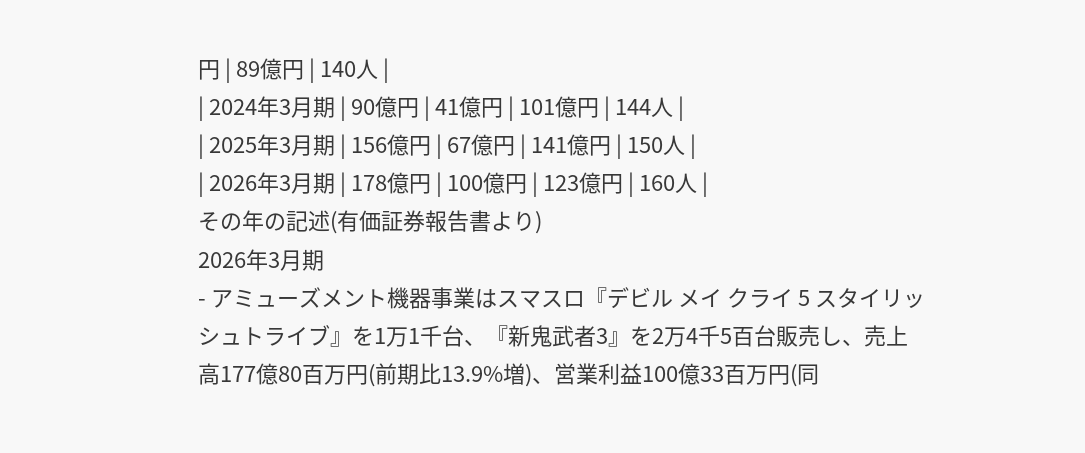円 | 89億円 | 140人 |
| 2024年3月期 | 90億円 | 41億円 | 101億円 | 144人 |
| 2025年3月期 | 156億円 | 67億円 | 141億円 | 150人 |
| 2026年3月期 | 178億円 | 100億円 | 123億円 | 160人 |
その年の記述(有価証券報告書より)
2026年3月期
- アミューズメント機器事業はスマスロ『デビル メイ クライ 5 スタイリッシュトライブ』を1万1千台、『新鬼武者3』を2万4千5百台販売し、売上高177億80百万円(前期比13.9%増)、営業利益100億33百万円(同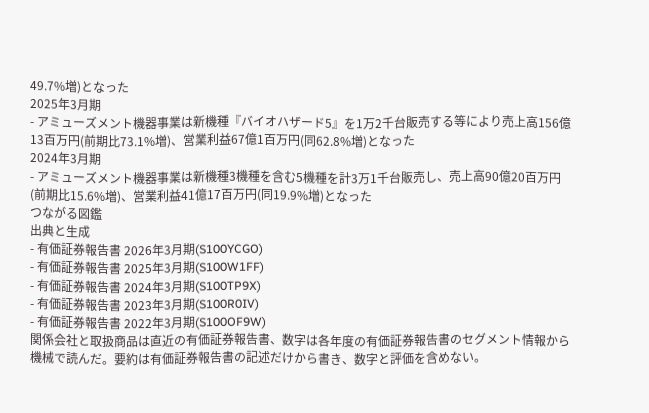49.7%増)となった
2025年3月期
- アミューズメント機器事業は新機種『バイオハザード5』を1万2千台販売する等により売上高156億13百万円(前期比73.1%増)、営業利益67億1百万円(同62.8%増)となった
2024年3月期
- アミューズメント機器事業は新機種3機種を含む5機種を計3万1千台販売し、売上高90億20百万円(前期比15.6%増)、営業利益41億17百万円(同19.9%増)となった
つながる図鑑
出典と生成
- 有価証券報告書 2026年3月期(S100YCGO)
- 有価証券報告書 2025年3月期(S100W1FF)
- 有価証券報告書 2024年3月期(S100TP9X)
- 有価証券報告書 2023年3月期(S100R0IV)
- 有価証券報告書 2022年3月期(S100OF9W)
関係会社と取扱商品は直近の有価証券報告書、数字は各年度の有価証券報告書のセグメント情報から機械で読んだ。要約は有価証券報告書の記述だけから書き、数字と評価を含めない。